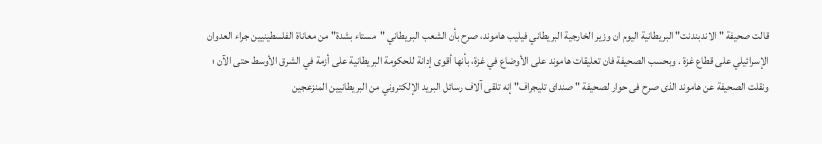قالت صحيفة " الاندبندنت" البريطانية اليوم ان وزير الخارجية البريطاني فيليب هاموند، صرح بأن الشعب البريطاني "مستاء بشدة" من معاناة الفلسطينيين جراء العدوان الإسرائيلي على قطاع غزة . وبحسب الصحيفة فان تعليقات هاموند على الأوضاع في غزة، بأنها أقوى إدانة للحكومة البريطانية على أزمة في الشرق الأوسط حتى الآن ؛ ونقلت الصحيفة عن هاموند الذى صرح فى حوار لصحيفة " صنداى تليجراف" إنه تلقى آلاف رسائل البريد الإلكتروني من البريطانيين المنزعجين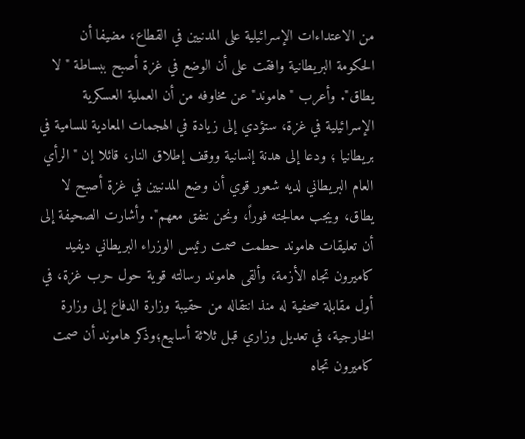من الاعتداءات الإسرائيلية على المدنيين في القطاع، مضيفا أن الحكومة البريطانية وافقت على أن الوضع في غزة أصبح ببساطة "لا يطاق". وأعرب "هاموند" عن مخاوفه من أن العملية العسكرية الإسرائيلية في غزة، ستؤدي إلى زيادة في الهجمات المعادية للسامية في بريطانيا ؛ ودعا إلى هدنة إنسانية ووقف إطلاق النار، قائلا إن "الرأي العام البريطاني لديه شعور قوي أن وضع المدنيين في غزة أصبح لا يطاق، ويجب معالجته فوراً، ونحن نتفق معهم". وأشارت الصحيفة إلى أن تعليقات هاموند حطمت صمت رئيس الوزراء البريطاني ديفيد كاميرون تجاه الأزمة، وألقى هاموند رسالته قوية حول حرب غزة، في أول مقابلة صحفية له منذ انتقاله من حقيبة وزارة الدفاع إلى وزارة الخارجية، في تعديل وزاري قبل ثلاثة أسابيع؛وذكر هاموند أن صمت كاميرون تجاه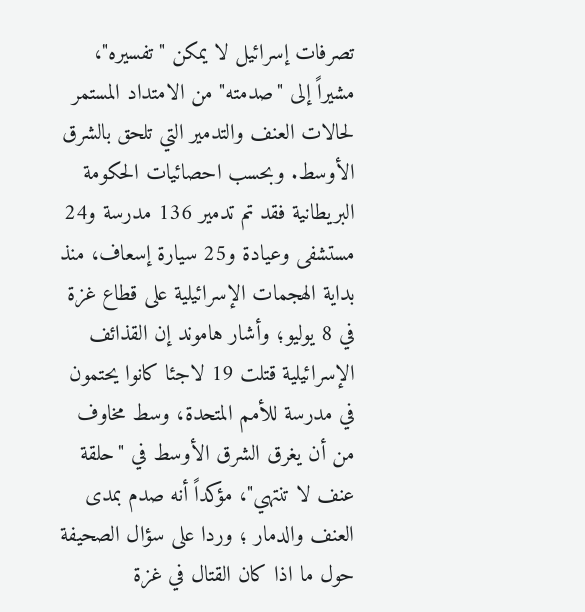تصرفات إسرائيل لا يمكن "تفسيره"، مشيراً إلى "صدمته" من الامتداد المستمر لحالات العنف والتدمير التي تلحق بالشرق الأوسط. وبحسب احصائيات الحكومة البريطانية فقد تم تدمير 136 مدرسة و24 مستشفى وعيادة و25 سيارة إسعاف، منذ بداية الهجمات الإسرائيلية على قطاع غزة في 8 يوليو؛ وأشار هاموند إن القذائف الإسرائيلية قتلت 19 لاجئا كانوا يحتمون في مدرسة للأمم المتحدة، وسط مخاوف من أن يغرق الشرق الأوسط في "حلقة عنف لا تنتهي"، مؤكداً أنه صدم بمدى العنف والدمار ؛ وردا على سؤال الصحيفة حول ما اذا كان القتال في غزة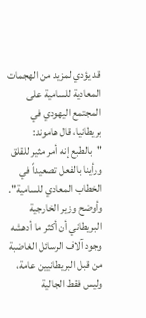قد يؤدي لمزيد من الهجمات المعادية للسامية على المجتمع اليهودي في بريطانيا، قال هاموند: "بالطبع إنه أمر مثير للقلق ورأينا بالفعل تصعيداً في الخطاب المعادي للسامية". وأوضح وزير الخارجية البريطاني أن أكثر ما أدهشه وجود آلاف الرسائل الغاضبة من قبل البريطانيين عامة، وليس فقط الجالية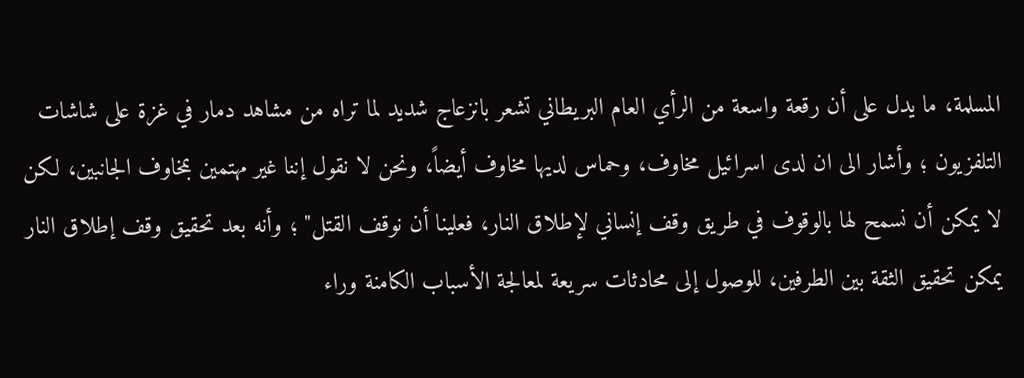المسلمة، ما يدل على أن رقعة واسعة من الرأي العام البريطاني تشعر بانزعاج شديد لما تراه من مشاهد دمار في غزة على شاشات التلفزيون ؛ وأشار الى ان لدى اسرائيل مخاوف، وحماس لديها مخاوف أيضاً، ونحن لا نقول إننا غير مهتمين بمخاوف الجانبين، لكن لا يمكن أن نسمح لها بالوقوف في طريق وقف إنساني لإطلاق النار، فعلينا أن نوقف القتل" ؛ وأنه بعد تحقيق وقف إطلاق النار يمكن تحقيق الثقة بين الطرفين، للوصول إلى محادثات سريعة لمعالجة الأسباب الكامنة وراء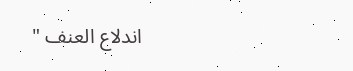اندلاع العنف "